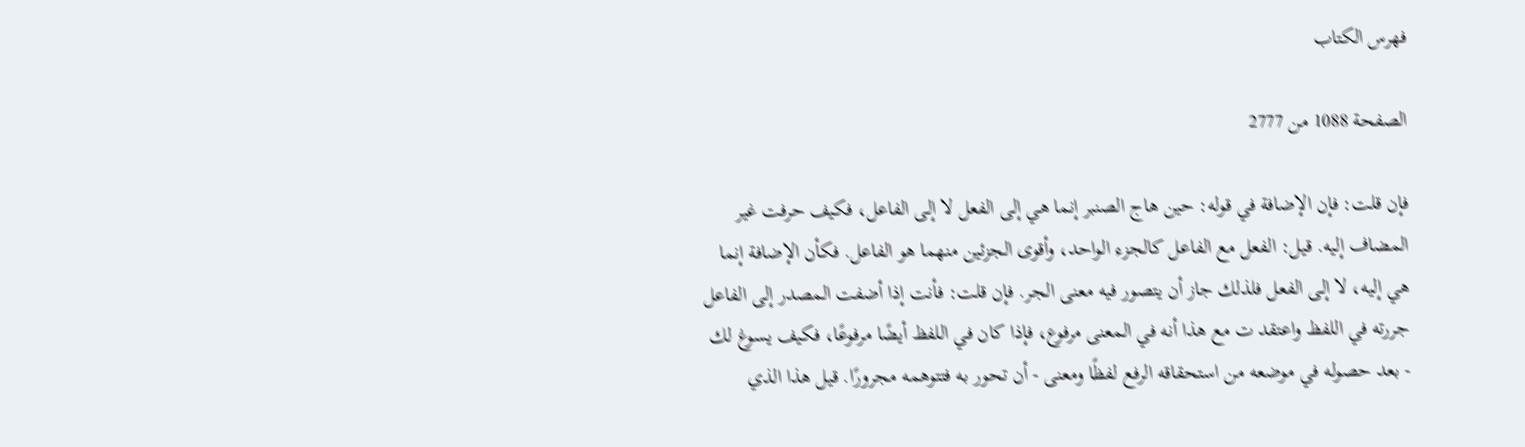فهرس الكتاب

الصفحة 1088 من 2777

فإن قلت: فإن الإضافة في قوله: حين هاج الصنبر إنما هي إلى الفعل لا إلى الفاعل، فكيف حرفت غير المضاف إليه. قيل: الفعل مع الفاعل كالجزء الواحد، وأقوى الجزئين منهما هو الفاعل. فكأن الإضافة إنما هي إليه، لا إلى الفعل فلذلك جاز أن يتصور فيه معنى الجر. فإن قلت: فأنت إذا أضفت المصدر إلى الفاعل جررته في اللفظ واعتقد ت مع هذا أنه في المعنى مرفوع، فإذا كان في اللفظ أيضًا مرفوعًا، فكيف يسوغ لك - بعد حصوله في موضعه من استحقاقه الرفع لفظًا ومعنى - أن تحور به فتتوهمه مجرورًا. قيل هذا الذي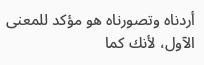أردناه وتصورناه هو مؤكد للمعنى الآول، لأنك كما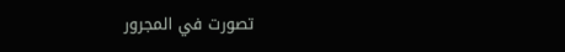تصورت في المجرور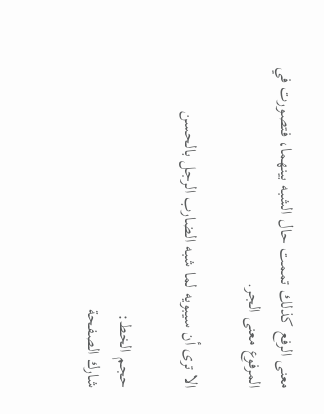معنى الرفع كذلك تممت حال الشبه بينهما، فتصورت في المرفوع معنى الجر.

الا ترى أن سيبويه لما شبه الضارب الرجل بالحسن

حجم الخط:
شارك الصفحة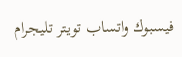فيسبوك واتساب تويتر تليجرام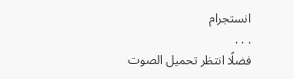انستجرام
. . .
فضلًا انتظر تحميل الصوت